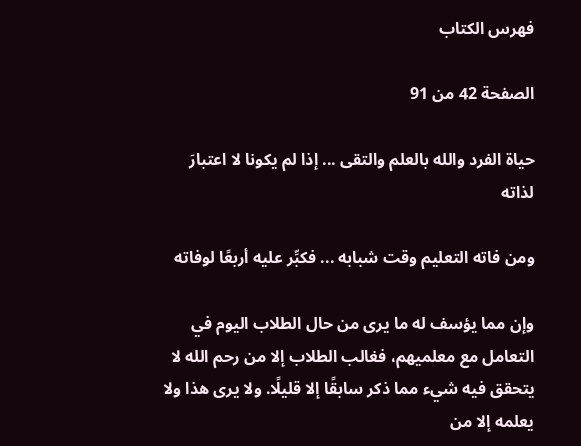فهرس الكتاب

الصفحة 42 من 91

حياة الفرد والله بالعلم والتقى ... إذا لم يكونا لا اعتبارَ لذاته

ومن فاته التعليم وقت شبابه ... فكبِّر عليه أربعًا لوفاته

وإن مما يؤسف له ما يرى من حال الطلاب اليوم في التعامل مع معلميهم، فغالب الطلاب إلا من رحم الله لا يتحقق فيه شيء مما ذكر سابقًا إلا قليلًا. ولا يرى هذا ولا يعلمه إلا من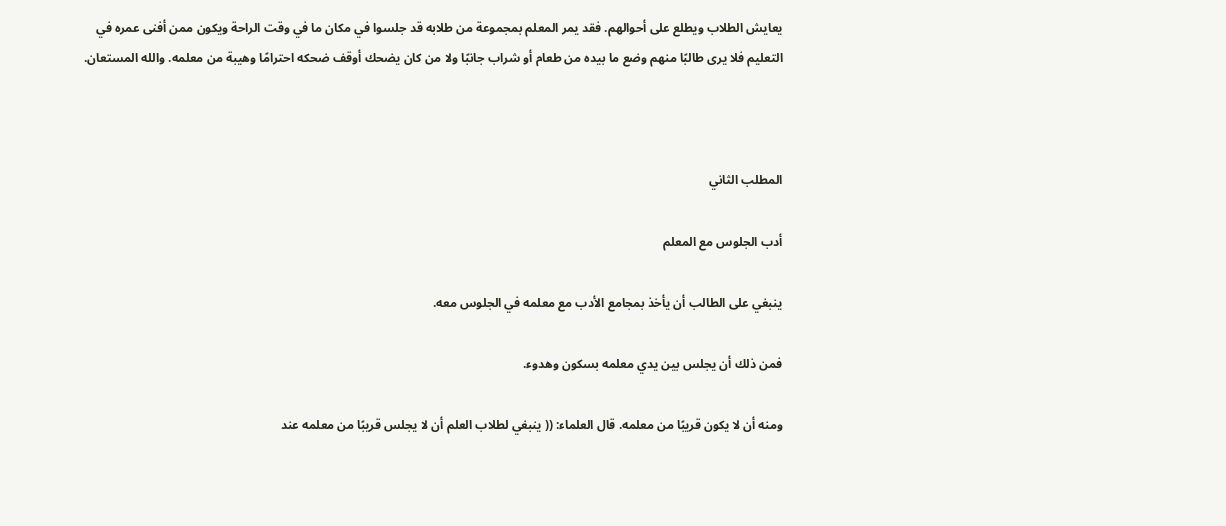يعايش الطلاب ويطلع على أحوالهم. فقد يمر المعلم بمجموعة من طلابه قد جلسوا في مكان ما في وقت الراحة ويكون ممن أفنى عمره في التعليم فلا يرى طالبًا منهم وضع ما بيده من طعام أو شراب جانبًا ولا من كان يضحك أوقف ضحكه احترامًا وهيبة من معلمه. والله المستعان.



المطلب الثاني

أدب الجلوس مع المعلم

ينبغي على الطالب أن يأخذ بمجامع الأدب مع معلمه في الجلوس معه.

فمن ذلك أن يجلس بين يدي معلمه بسكون وهدوء.

ومنه أن لا يكون قريبًا من معلمه. قال العلماء: (( ينبغي لطلاب العلم أن لا يجلس قريبًا من معلمه عند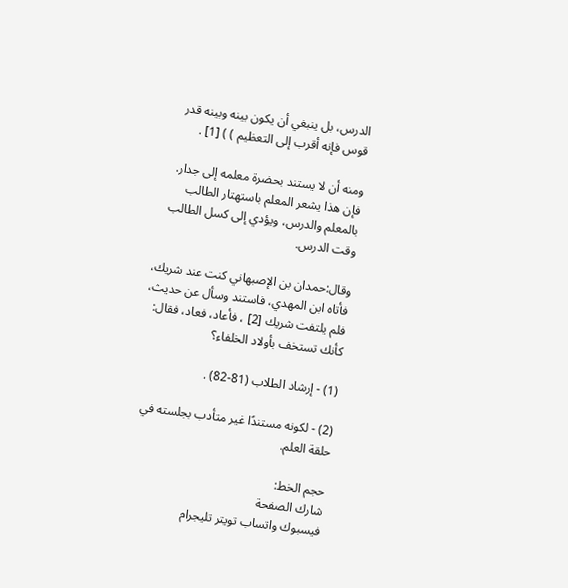الدرس، بل ينبغي أن يكون بينه وبينه قدر قوس فإنه أقرب إلى التعظيم ) ) [1] .

ومنه أن لا يستند بحضرة معلمه إلى جدار. فإن هذا يشعر المعلم باستهتار الطالب بالمعلم والدرس، ويؤدي إلى كسل الطالب وقت الدرس.

وقال:حمدان بن الإصبهاني كنت عند شريك، فأتاه ابن المهدي، فاستند وسأل عن حديث، فلم يلتفت شريك [2] ، فأعاد، فعاد، فقال: كأنك تستخف بأولاد الخلفاء؟

(1) - إرشاد الطلاب (81-82) .

(2) - لكونه مستندًا غير متأدب بجلسته في حلقة العلم.

حجم الخط:
شارك الصفحة
فيسبوك واتساب تويتر تليجرام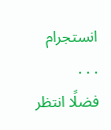انستجرام
. . .
فضلًا انتظر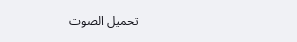تحميل الصوت